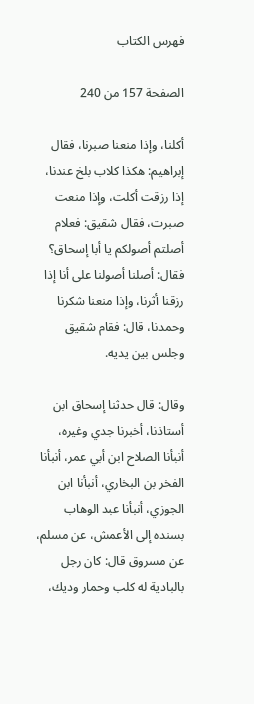فهرس الكتاب

الصفحة 157 من 240

أكلنا، وإذا منعنا صبرنا، فقال إبراهيم: هكذا كلاب بلخ عندنا، إذا رزقت أكلت، وإذا منعت صبرت، فقال شقيق: فعلام أصلتم أصولكم يا أبا إسحاق؟ فقال: أصلنا أصولنا على أنا إذا رزقنا أثرنا، وإذا منعنا شكرنا وحمدنا، قال: فقام شقيق وجلس بين يديه.

وقال: قال حدثنا إسحاق ابن أستاذنا، أخبرنا جدي وغيره، أنبأنا الصلاح ابن أبي عمر، أنبأنا الفخر بن البخاري، أنبأنا ابن الجوزي، أنبأنا عبد الوهاب بسنده إلى الأعمش، عن مسلم، عن مسروق قال: كان رجل بالبادية له كلب وحمار وديك،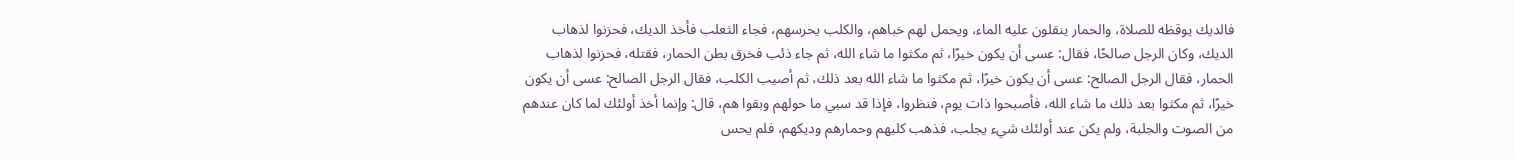فالديك يوقظه للصلاة، والحمار ينقلون عليه الماء، ويحمل لهم خباهم، والكلب يحرسهم، فجاء الثعلب فأخذ الديك، فحزنوا لذهاب الديك، وكان الرجل صالحًا، فقال: عسى أن يكون خيرًا، ثم مكثوا ما شاء الله، ثم جاء ذئب فخرق بطن الحمار، فقتله، فحزنوا لذهاب الحمار، فقال الرجل الصالح: عسى أن يكون خيرًا، ثم مكثوا ما شاء الله بعد ذلك، ثم أصيب الكلب، فقال الرجل الصالح: عسى أن يكون خيرًا، ثم مكثوا بعد ذلك ما شاء الله، فأصبحوا ذات يوم، فنظروا، فإذا قد سبي ما حولهم وبقوا هم، قال: وإنما أخذ أولئك لما كان عندهم من الصوت والجلبة، ولم يكن عند أولئك شيء يجلب، فذهب كلبهم وحمارهم وديكهم، فلم يحس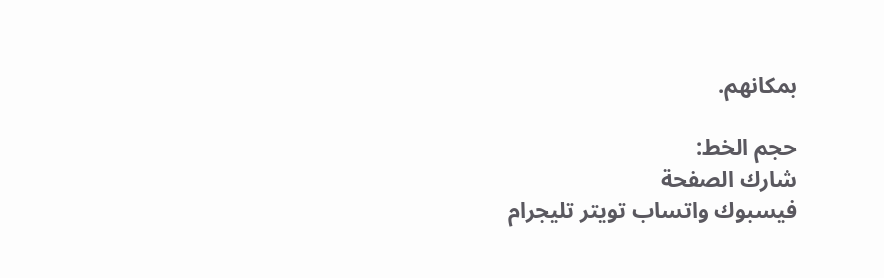بمكانهم.

حجم الخط:
شارك الصفحة
فيسبوك واتساب تويتر تليجرام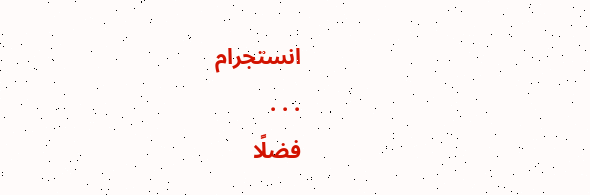انستجرام
. . .
فضلًا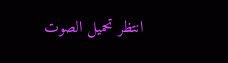انتظر تحميل الصوت